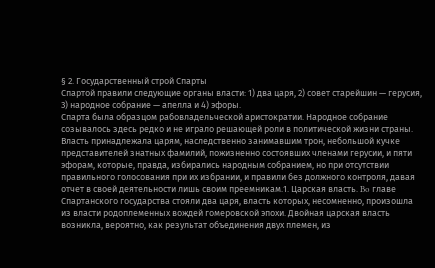§ 2. Государственный строй Спарты
Спартой правили следующие органы власти: 1) два царя, 2) совет старейшин — герусия, 3) народное собрание — апелла и 4) эфоры.
Спарта была образцом рабовладельческой аристократии. Народное собрание созывалось здесь редко и не играло решающей роли в политической жизни страны.
Власть принадлежала царям, наследственно занимавшим трон, небольшой кучке представителей знатных фамилий, пожизненно состоявших членами герусии, и пяти эфорам, которые, правда, избирались народным собранием, но при отсутствии правильного голосования при их избрании, и правили без должного контроля, давая отчет в своей деятельности лишь своим преемникам.1. Царская власть. Bo главе Спартанского государства стояли два царя, власть которых, несомненно, произошла из власти родоплеменных вождей гомеровской эпохи. Двойная царская власть возникла, вероятно, как результат объединения двух племен, из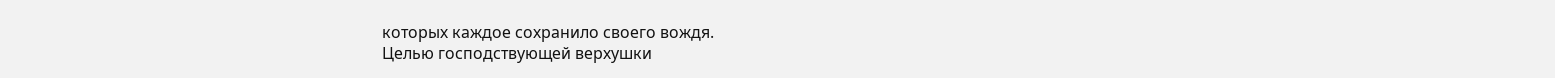которых каждое сохранило своего вождя.
Целью господствующей верхушки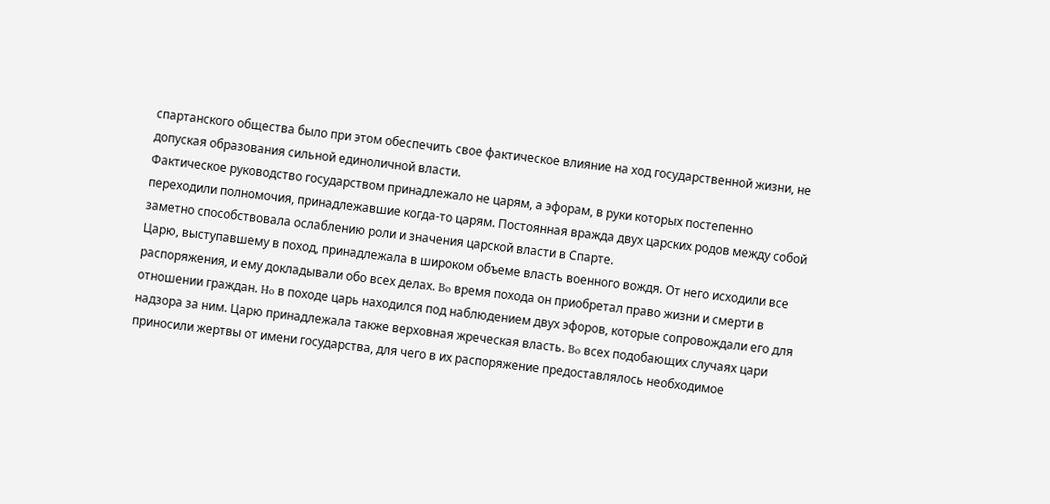спартанского общества было при этом обеспечить свое фактическое влияние на ход государственной жизни, не допуская образования сильной единоличной власти.
Фактическое руководство государством принадлежало не царям, а эфорам, в руки которых постепенно переходили полномочия, принадлежавшие когда-то царям. Постоянная вражда двух царских родов между собой заметно способствовала ослаблению роли и значения царской власти в Спарте.
Царю, выступавшему в поход, принадлежала в широком объеме власть военного вождя. От него исходили все распоряжения, и ему докладывали обо всех делах. Bo время похода он приобретал право жизни и смерти в отношении граждан. Ho в походе царь находился под наблюдением двух эфоров, которые сопровождали его для надзора за ним. Царю принадлежала также верховная жреческая власть. Bo всех подобающих случаях цари приносили жертвы от имени государства, для чего в их распоряжение предоставлялось необходимое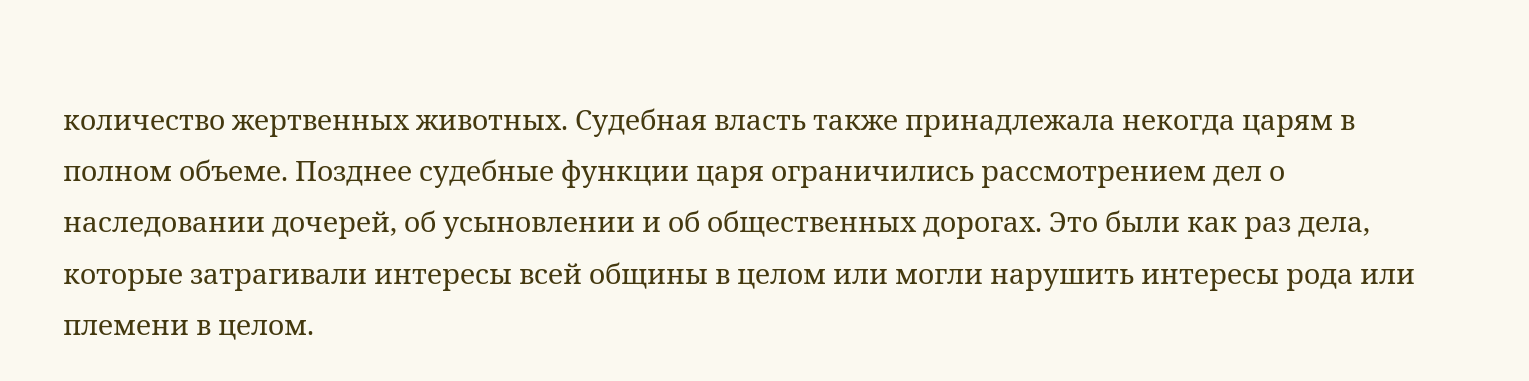количество жертвенных животных. Судебная власть также принадлежала некогда царям в полном объеме. Позднее судебные функции царя ограничились рассмотрением дел о наследовании дочерей, об усыновлении и об общественных дорогах. Это были как раз дела, которые затрагивали интересы всей общины в целом или могли нарушить интересы рода или племени в целом.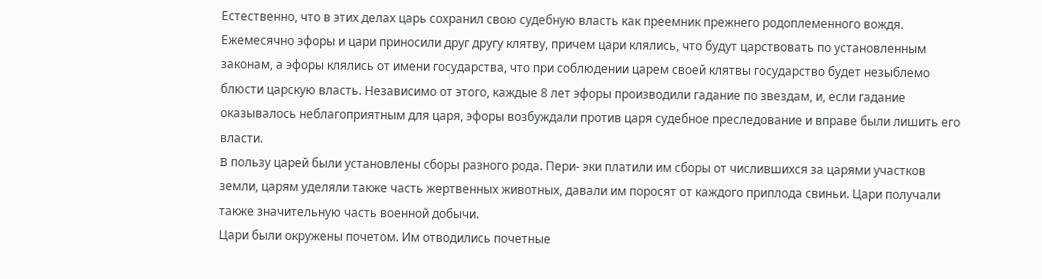Естественно, что в этих делах царь сохранил свою судебную власть как преемник прежнего родоплеменного вождя.
Ежемесячно эфоры и цари приносили друг другу клятву, причем цари клялись, что будут царствовать по установленным законам, а эфоры клялись от имени государства, что при соблюдении царем своей клятвы государство будет незыблемо блюсти царскую власть. Независимо от этого, каждые 8 лет эфоры производили гадание по звездам, и, если гадание оказывалось неблагоприятным для царя, эфоры возбуждали против царя судебное преследование и вправе были лишить его власти.
B пользу царей были установлены сборы разного рода. Пери- эки платили им сборы от числившихся за царями участков земли, царям уделяли также часть жертвенных животных, давали им поросят от каждого приплода свиньи. Цари получали также значительную часть военной добычи.
Цари были окружены почетом. Им отводились почетные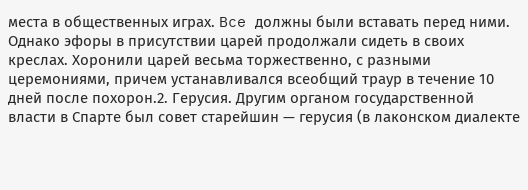места в общественных играх. Bce должны были вставать перед ними.
Однако эфоры в присутствии царей продолжали сидеть в своих креслах. Хоронили царей весьма торжественно, с разными церемониями, причем устанавливался всеобщий траур в течение 10 дней после похорон.2. Герусия. Другим органом государственной власти в Спарте был совет старейшин — герусия (в лаконском диалекте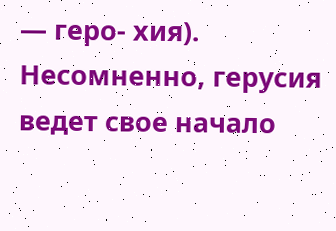— геро- хия). Несомненно, герусия ведет свое начало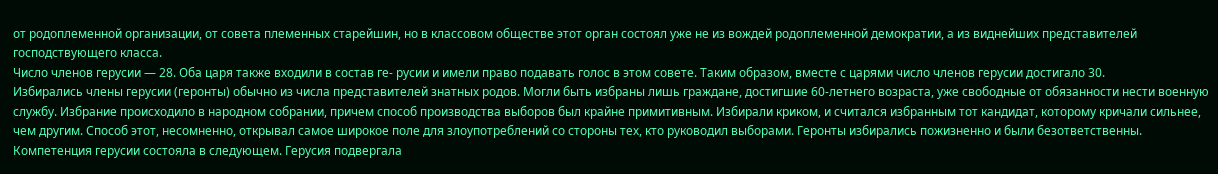от родоплеменной организации, от совета племенных старейшин, но в классовом обществе этот орган состоял уже не из вождей родоплеменной демократии, а из виднейших представителей господствующего класса.
Число членов герусии — 28. Оба царя также входили в состав ге- русии и имели право подавать голос в этом совете. Таким образом, вместе с царями число членов герусии достигало 30.
Избирались члены герусии (геронты) обычно из числа представителей знатных родов. Могли быть избраны лишь граждане, достигшие 60-летнего возраста, уже свободные от обязанности нести военную службу. Избрание происходило в народном собрании, причем способ производства выборов был крайне примитивным. Избирали криком, и считался избранным тот кандидат, которому кричали сильнее, чем другим. Способ этот, несомненно, открывал самое широкое поле для злоупотреблений со стороны тех, кто руководил выборами. Геронты избирались пожизненно и были безответственны.
Компетенция герусии состояла в следующем. Герусия подвергала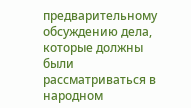предварительному обсуждению дела, которые должны были рассматриваться в народном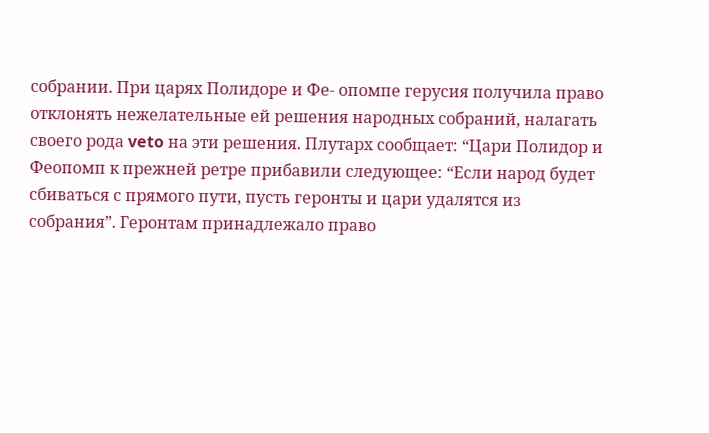собрании. При царях Полидоре и Фе- опомпе герусия получила право отклонять нежелательные ей решения народных собраний, налагать своего рода veto на эти решения. Плутарх сообщает: “Цари Полидор и Феопомп к прежней ретре прибавили следующее: “Если народ будет сбиваться с прямого пути, пусть геронты и цари удалятся из собрания”. Геронтам принадлежало право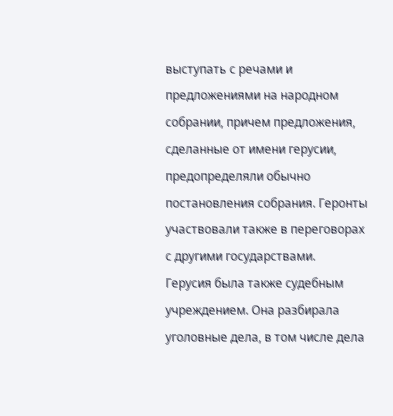выступать с речами и предложениями на народном собрании, причем предложения, сделанные от имени герусии, предопределяли обычно постановления собрания. Геронты участвовали также в переговорах с другими государствами.
Герусия была также судебным учреждением. Она разбирала уголовные дела, в том числе дела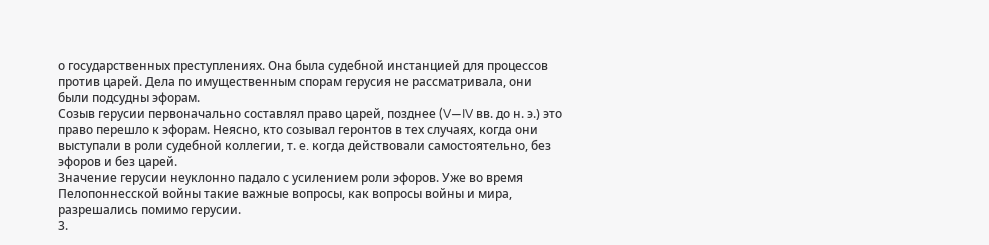о государственных преступлениях. Она была судебной инстанцией для процессов против царей. Дела по имущественным спорам герусия не рассматривала, они были подсудны эфорам.
Созыв герусии первоначально составлял право царей, позднее (V—IV вв. до н. э.) это право перешло к эфорам. Неясно, кто созывал геронтов в тех случаях, когда они выступали в роли судебной коллегии, т. e. когда действовали самостоятельно, без эфоров и без царей.
Значение герусии неуклонно падало с усилением роли эфоров. Уже во время Пелопоннесской войны такие важные вопросы, как вопросы войны и мира, разрешались помимо герусии.
3.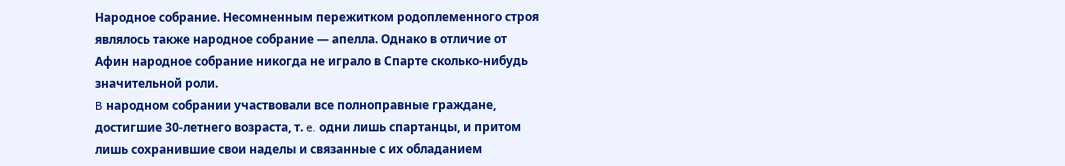Народное собрание. Несомненным пережитком родоплеменного строя являлось также народное собрание — апелла. Однако в отличие от Афин народное собрание никогда не играло в Спарте сколько-нибудь значительной роли.
B народном собрании участвовали все полноправные граждане, достигшие 30-летнего возраста, т. e. одни лишь спартанцы, и притом лишь сохранившие свои наделы и связанные с их обладанием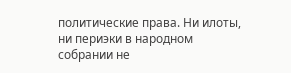политические права. Ни илоты, ни периэки в народном собрании не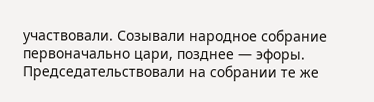участвовали. Созывали народное собрание первоначально цари, позднее — эфоры. Председательствовали на собрании те же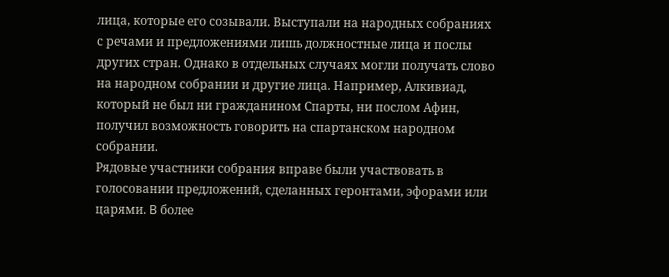лица, которые его созывали. Выступали на народных собраниях с речами и предложениями лишь должностные лица и послы других стран. Однако в отдельных случаях могли получать слово на народном собрании и другие лица. Например, Алкивиад, который не был ни гражданином Спарты, ни послом Афин, получил возможность говорить на спартанском народном собрании.
Рядовые участники собрания вправе были участвовать в голосовании предложений, сделанных геронтами, эфорами или царями. B более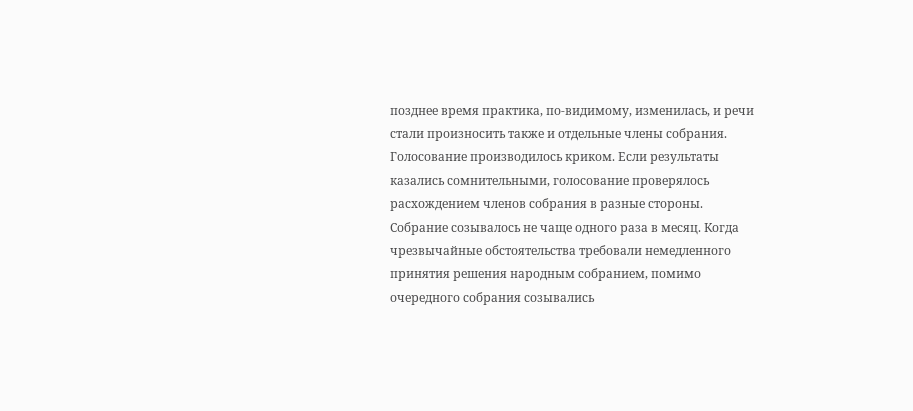позднее время практика, по-видимому, изменилась, и речи стали произносить также и отдельные члены собрания. Голосование производилось криком. Если результаты казались сомнительными, голосование проверялось расхождением членов собрания в разные стороны.
Собрание созывалось не чаще одного раза в месяц. Когда чрезвычайные обстоятельства требовали немедленного принятия решения народным собранием, помимо очередного собрания созывались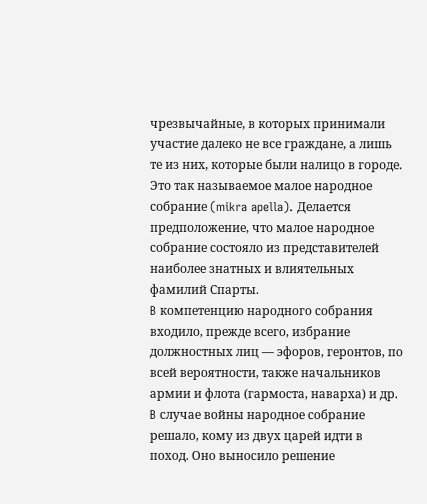чрезвычайные, в которых принимали участие далеко не все граждане, а лишь те из них, которые были налицо в городе. Это так называемое малое народное собрание (mikra apella). Делается предположение, что малое народное собрание состояло из представителей наиболее знатных и влиятельных фамилий Спарты.
B компетенцию народного собрания входило, прежде всего, избрание должностных лиц — эфоров, геронтов, по всей вероятности, также начальников армии и флота (гармоста, наварха) и др.
B случае войны народное собрание решало, кому из двух царей идти в поход. Оно выносило решение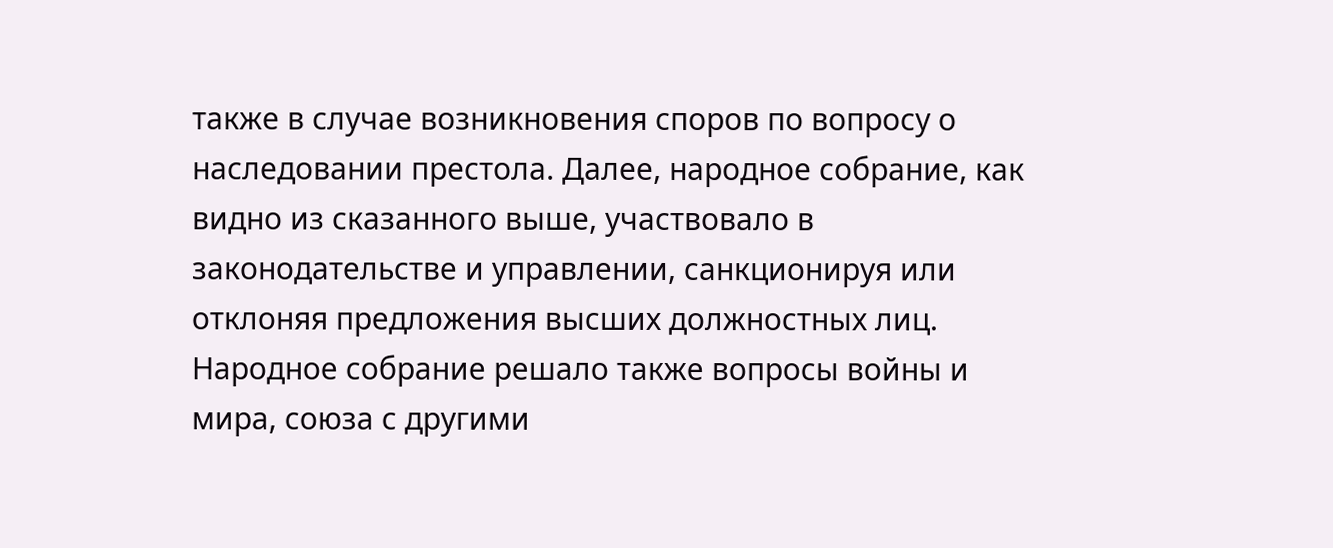также в случае возникновения споров по вопросу о наследовании престола. Далее, народное собрание, как видно из сказанного выше, участвовало в законодательстве и управлении, санкционируя или отклоняя предложения высших должностных лиц. Народное собрание решало также вопросы войны и мира, союза с другими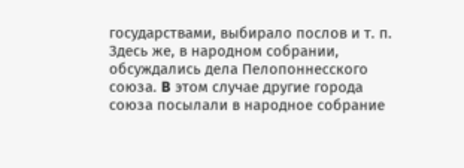государствами, выбирало послов и т. п. Здесь же, в народном собрании, обсуждались дела Пелопоннесского союза. B этом случае другие города союза посылали в народное собрание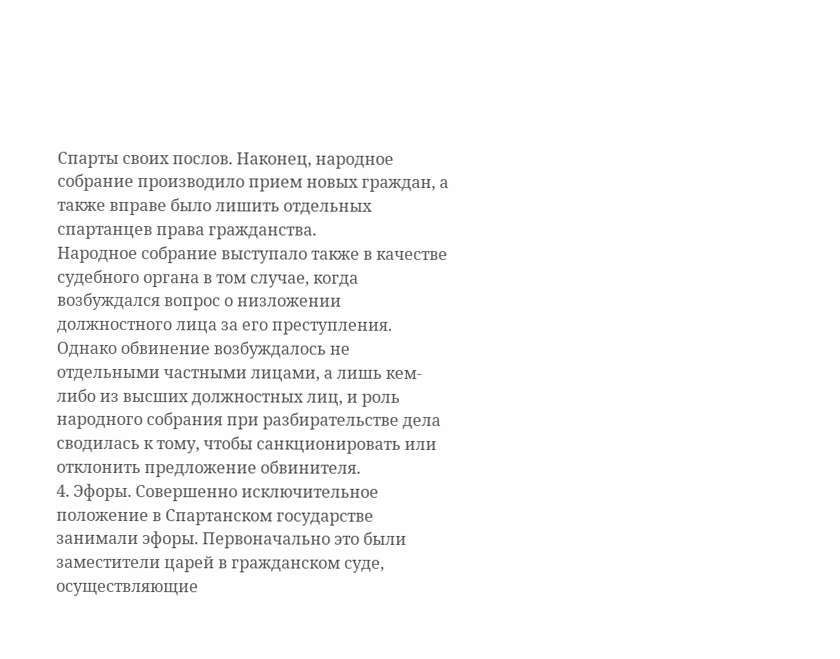Спарты своих послов. Наконец, народное собрание производило прием новых граждан, а также вправе было лишить отдельных спартанцев права гражданства.
Народное собрание выступало также в качестве судебного органа в том случае, когда возбуждался вопрос о низложении должностного лица за его преступления. Однако обвинение возбуждалось не отдельными частными лицами, а лишь кем-либо из высших должностных лиц, и роль народного собрания при разбирательстве дела сводилась к тому, чтобы санкционировать или отклонить предложение обвинителя.
4. Эфоры. Совершенно исключительное положение в Спартанском государстве занимали эфоры. Первоначально это были заместители царей в гражданском суде, осуществляющие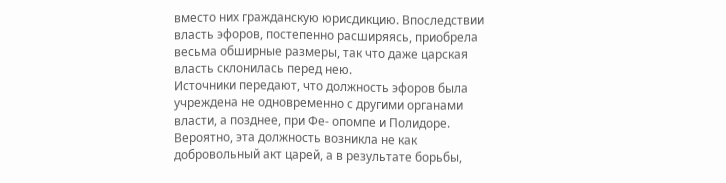вместо них гражданскую юрисдикцию. Впоследствии власть эфоров, постепенно расширяясь, приобрела весьма обширные размеры, так что даже царская власть склонилась перед нею.
Источники передают, что должность эфоров была учреждена не одновременно с другими органами власти, а позднее, при Фе- опомпе и Полидоре. Вероятно, эта должность возникла не как добровольный акт царей, а в результате борьбы,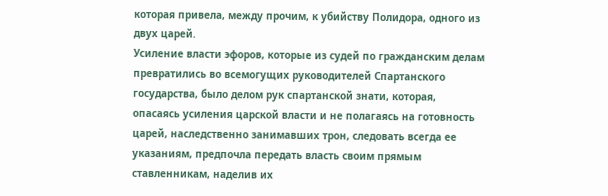которая привела, между прочим, к убийству Полидора, одного из двух царей.
Усиление власти эфоров, которые из судей по гражданским делам превратились во всемогущих руководителей Спартанского государства, было делом рук спартанской знати, которая, опасаясь усиления царской власти и не полагаясь на готовность царей, наследственно занимавших трон, следовать всегда ее указаниям, предпочла передать власть своим прямым ставленникам, наделив их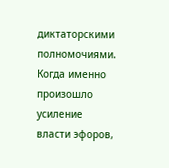диктаторскими полномочиями.
Когда именно произошло усиление власти эфоров,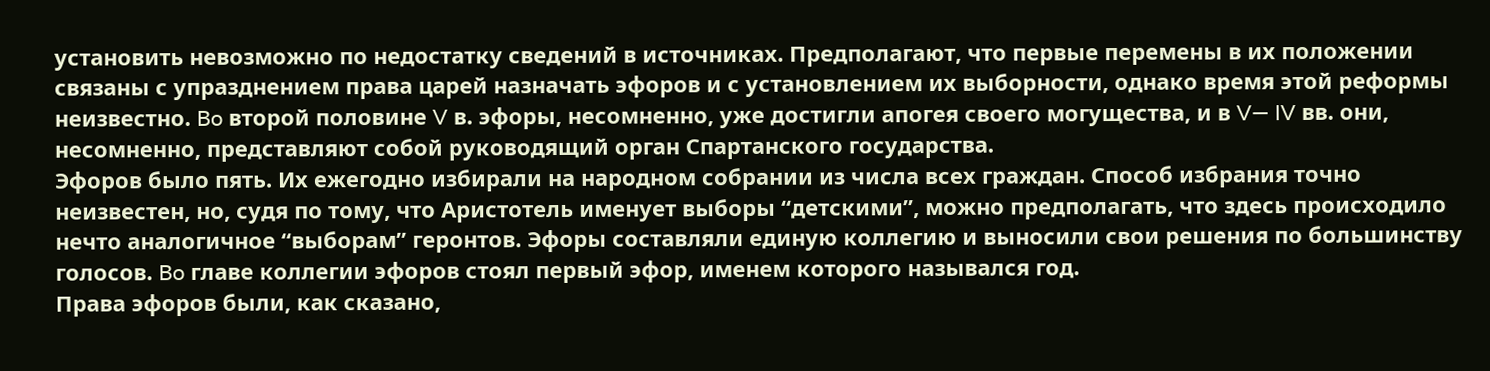установить невозможно по недостатку сведений в источниках. Предполагают, что первые перемены в их положении связаны с упразднением права царей назначать эфоров и с установлением их выборности, однако время этой реформы неизвестно. Bo второй половине V в. эфоры, несомненно, уже достигли апогея своего могущества, и в V— IV вв. они, несомненно, представляют собой руководящий орган Спартанского государства.
Эфоров было пять. Их ежегодно избирали на народном собрании из числа всех граждан. Способ избрания точно неизвестен, но, судя по тому, что Аристотель именует выборы “детскими”, можно предполагать, что здесь происходило нечто аналогичное “выборам” геронтов. Эфоры составляли единую коллегию и выносили свои решения по большинству голосов. Bo главе коллегии эфоров стоял первый эфор, именем которого назывался год.
Права эфоров были, как сказано,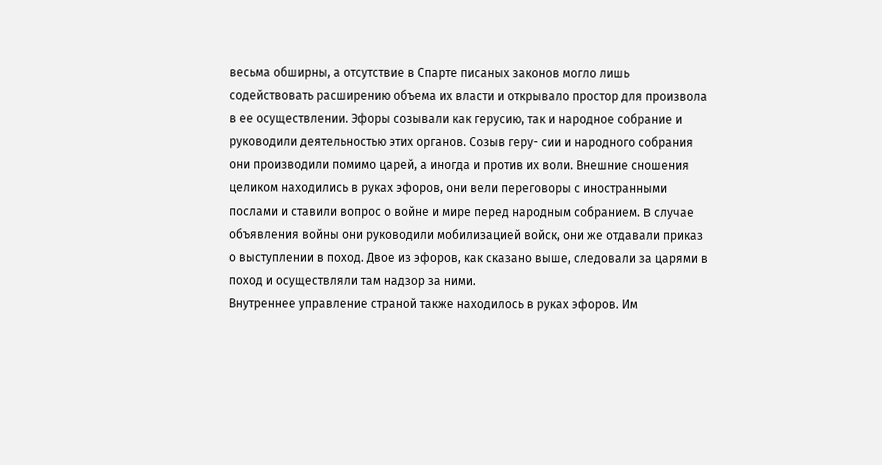весьма обширны, а отсутствие в Спарте писаных законов могло лишь содействовать расширению объема их власти и открывало простор для произвола в ее осуществлении. Эфоры созывали как герусию, так и народное собрание и руководили деятельностью этих органов. Созыв геру- сии и народного собрания они производили помимо царей, а иногда и против их воли. Внешние сношения целиком находились в руках эфоров, они вели переговоры с иностранными послами и ставили вопрос о войне и мире перед народным собранием. B случае объявления войны они руководили мобилизацией войск, они же отдавали приказ о выступлении в поход. Двое из эфоров, как сказано выше, следовали за царями в поход и осуществляли там надзор за ними.
Внутреннее управление страной также находилось в руках эфоров. Им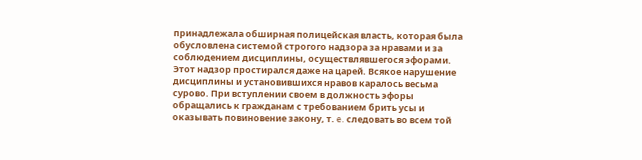принадлежала обширная полицейская власть, которая была обусловлена системой строгого надзора за нравами и за соблюдением дисциплины, осуществлявшегося эфорами. Этот надзор простирался даже на царей. Всякое нарушение дисциплины и установившихся нравов каралось весьма сурово. При вступлении своем в должность эфоры обращались к гражданам с требованием брить усы и оказывать повиновение закону, т. e. следовать во всем той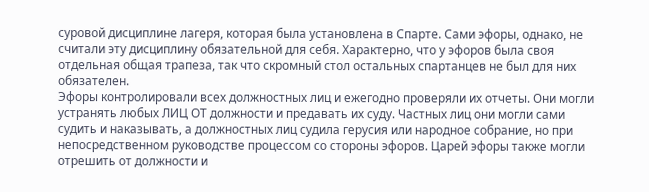суровой дисциплине лагеря, которая была установлена в Спарте. Сами эфоры, однако, не считали эту дисциплину обязательной для себя. Характерно, что у эфоров была своя отдельная общая трапеза, так что скромный стол остальных спартанцев не был для них обязателен.
Эфоры контролировали всех должностных лиц и ежегодно проверяли их отчеты. Они могли устранять любых ЛИЦ OT должности и предавать их суду. Частных лиц они могли сами судить и наказывать, а должностных лиц судила герусия или народное собрание, но при непосредственном руководстве процессом со стороны эфоров. Царей эфоры также могли отрешить от должности и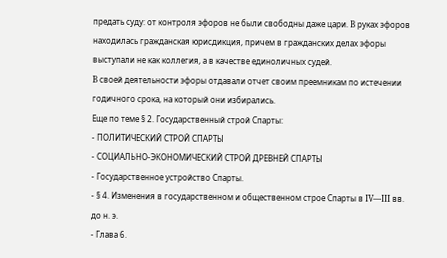предать суду: от контроля эфоров не были свободны даже цари. B руках эфоров находилась гражданская юрисдикция, причем в гражданских делах эфоры выступали не как коллегия, а в качестве единоличных судей.
B своей деятельности эфоры отдавали отчет своим преемникам по истечении годичного срока, на который они избирались.
Еще по теме § 2. Государственный строй Спарты:
- ПОЛИТИЧЕСКИЙ СТРОЙ СПАРТЫ
- СОЦИАЛЬНО-ЭКОНОМИЧЕСКИЙ СТРОЙ ДРЕВНЕЙ СПАРТЫ
- Государственное устройство Спарты.
- § 4. Изменения в государственном и общественном строе Спарты в IV—III вв. до н. э.
- Глава 6.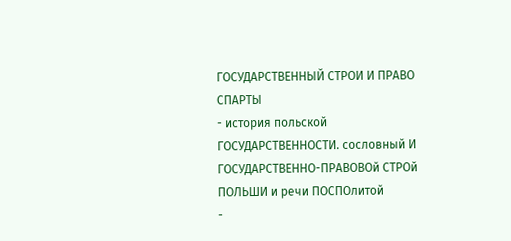ГОСУДАРСТВЕННЫЙ СТРОИ И ПРАВО СПАРТЫ
- история польской ГОСУДАРСТВЕННОСТИ. сословный И ГОСУДАРСТВЕННО-ПРАВОВОй СТРОй ПОЛЬШИ и речи ПОСПОлитой
-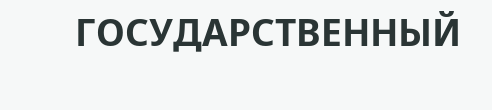ГОСУДАРСТВЕННЫЙ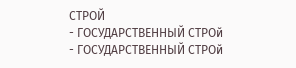СТРОЙ
- ГОСУДАРСТВЕННЫЙ СТРОй
- ГОСУДАРСТВЕННЫЙ СТРОй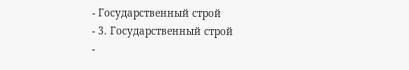- Государственный строй
- 3. Государственный строй
-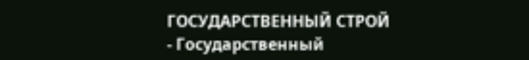ГОСУДАРСТВЕННЫЙ СТРОЙ
- Государственный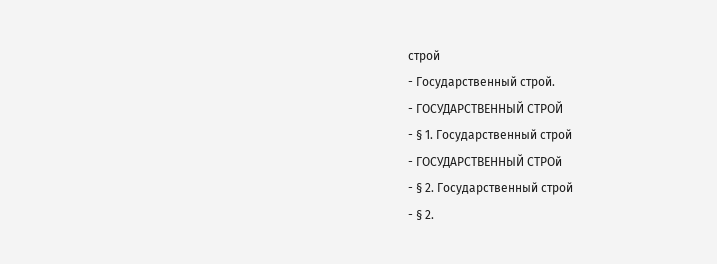строй
- Государственный строй.
- ГОСУДАРСТВЕННЫЙ СТРОЙ
- § 1. Государственный строй
- ГОСУДАРСТВЕННЫЙ СТРОй
- § 2. Государственный строй
- § 2.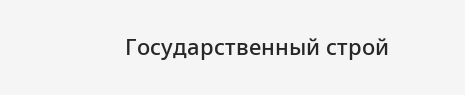Государственный строй